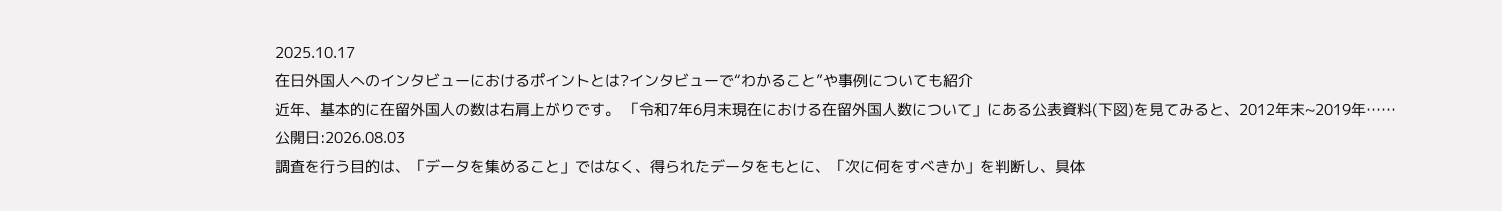2025.10.17
在日外国人へのインタビューにおけるポイントとは?インタビューで“わかること”や事例についても紹介
近年、基本的に在留外国人の数は右肩上がりです。 「令和7年6月末現在における在留外国人数について」にある公表資料(下図)を見てみると、2012年末~2019年……
公開日:2026.08.03
調査を行う目的は、「データを集めること」ではなく、得られたデータをもとに、「次に何をすべきか」を判断し、具体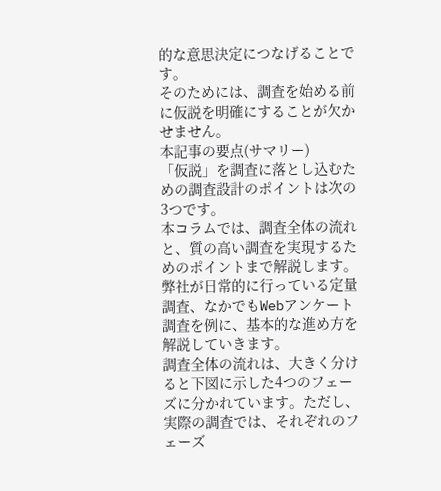的な意思決定につなげることです。
そのためには、調査を始める前に仮説を明確にすることが欠かせません。
本記事の要点(サマリー)
「仮説」を調査に落とし込むための調査設計のポイントは次の3つです。
本コラムでは、調査全体の流れと、質の高い調査を実現するためのポイントまで解説します。
弊社が日常的に行っている定量調査、なかでもWebアンケート調査を例に、基本的な進め方を解説していきます。
調査全体の流れは、大きく分けると下図に示した4つのフェーズに分かれています。ただし、実際の調査では、それぞれのフェーズ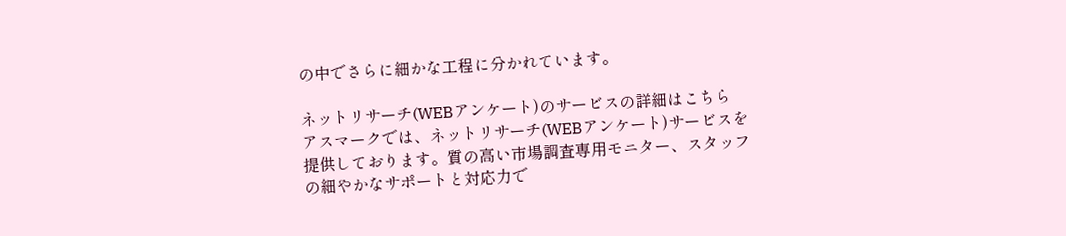の中でさらに細かな工程に分かれています。

ネットリサーチ(WEBアンケート)のサービスの詳細はこちら
アスマークでは、ネットリサーチ(WEBアンケート)サービスを提供しております。質の高い市場調査専用モニター、スタッフの細やかなサポートと対応力で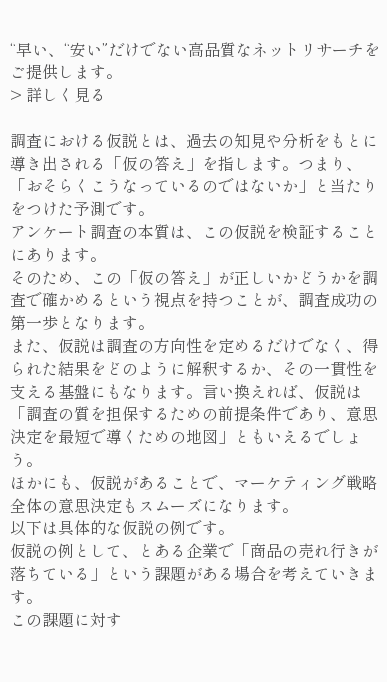“早い、“安い”だけでない高品質なネットリサーチをご提供します。
> 詳しく見る

調査における仮説とは、過去の知見や分析をもとに導き出される「仮の答え」を指します。つまり、「おそらくこうなっているのではないか」と当たりをつけた予測です。
アンケート調査の本質は、この仮説を検証することにあります。
そのため、この「仮の答え」が正しいかどうかを調査で確かめるという視点を持つことが、調査成功の第一歩となります。
また、仮説は調査の方向性を定めるだけでなく、得られた結果をどのように解釈するか、その一貫性を支える基盤にもなります。言い換えれば、仮説は「調査の質を担保するための前提条件であり、意思決定を最短で導くための地図」ともいえるでしょう。
ほかにも、仮説があることで、マーケティング戦略全体の意思決定もスムーズになります。
以下は具体的な仮説の例です。
仮説の例として、とある企業で「商品の売れ行きが落ちている」という課題がある場合を考えていきます。
この課題に対す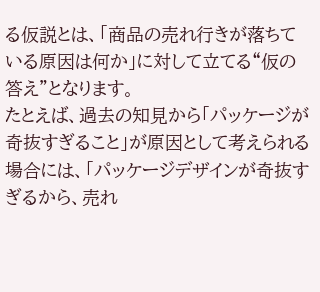る仮説とは、「商品の売れ行きが落ちている原因は何か」に対して立てる“仮の答え”となります。
たとえば、過去の知見から「パッケージが奇抜すぎること」が原因として考えられる場合には、「パッケージデザインが奇抜すぎるから、売れ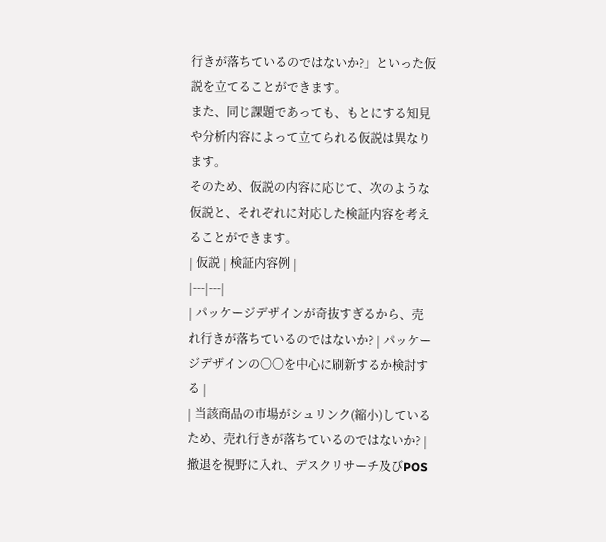行きが落ちているのではないか?」といった仮説を立てることができます。
また、同じ課題であっても、もとにする知見や分析内容によって立てられる仮説は異なります。
そのため、仮説の内容に応じて、次のような仮説と、それぞれに対応した検証内容を考えることができます。
| 仮説 | 検証内容例 |
|---|---|
| パッケージデザインが奇抜すぎるから、売れ行きが落ちているのではないか? | パッケージデザインの〇〇を中心に刷新するか検討する |
| 当該商品の市場がシュリンク(縮小)しているため、売れ行きが落ちているのではないか? | 撤退を視野に入れ、デスクリサーチ及びPOS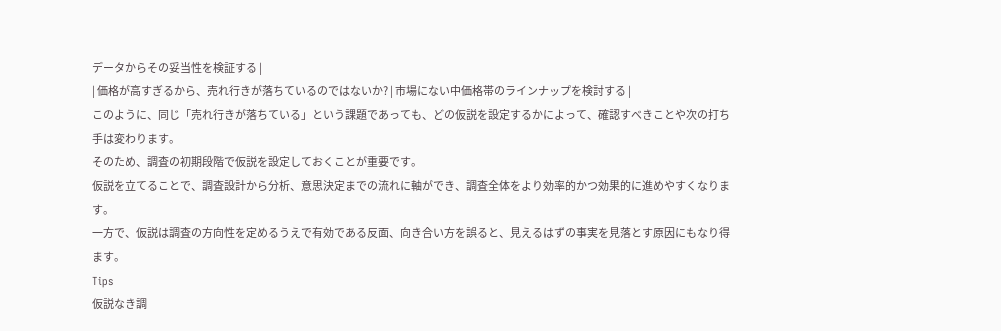データからその妥当性を検証する |
| 価格が高すぎるから、売れ行きが落ちているのではないか? | 市場にない中価格帯のラインナップを検討する |
このように、同じ「売れ行きが落ちている」という課題であっても、どの仮説を設定するかによって、確認すべきことや次の打ち手は変わります。
そのため、調査の初期段階で仮説を設定しておくことが重要です。
仮説を立てることで、調査設計から分析、意思決定までの流れに軸ができ、調査全体をより効率的かつ効果的に進めやすくなります。
一方で、仮説は調査の方向性を定めるうえで有効である反面、向き合い方を誤ると、見えるはずの事実を見落とす原因にもなり得ます。
Tips
仮説なき調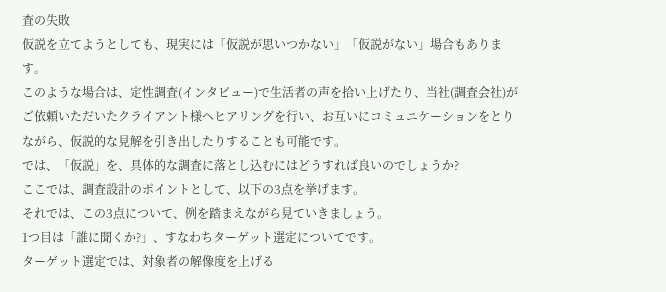査の失敗
仮説を立てようとしても、現実には「仮説が思いつかない」「仮説がない」場合もあります。
このような場合は、定性調査(インタビュー)で生活者の声を拾い上げたり、当社(調査会社)がご依頼いただいたクライアント様へヒアリングを行い、お互いにコミュニケーションをとりながら、仮説的な見解を引き出したりすることも可能です。
では、「仮説」を、具体的な調査に落とし込むにはどうすれば良いのでしょうか?
ここでは、調査設計のポイントとして、以下の3点を挙げます。
それでは、この3点について、例を踏まえながら見ていきましょう。
1つ目は「誰に聞くか?」、すなわちターゲット選定についてです。
ターゲット選定では、対象者の解像度を上げる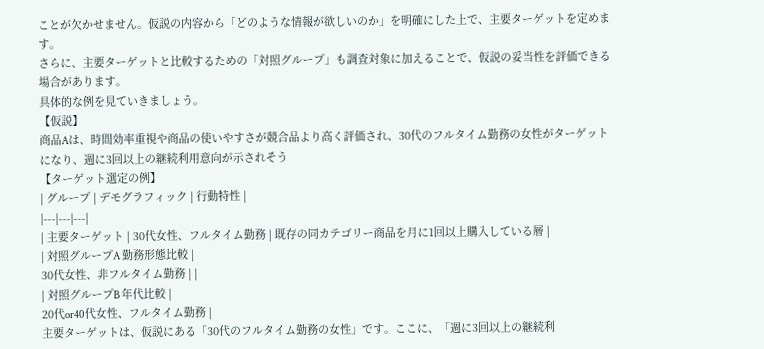ことが欠かせません。仮説の内容から「どのような情報が欲しいのか」を明確にした上で、主要ターゲットを定めます。
さらに、主要ターゲットと比較するための「対照グループ」も調査対象に加えることで、仮説の妥当性を評価できる場合があります。
具体的な例を見ていきましょう。
【仮説】
商品Aは、時間効率重視や商品の使いやすさが競合品より高く評価され、30代のフルタイム勤務の女性がターゲットになり、週に3回以上の継続利用意向が示されそう
【ターゲット選定の例】
| グループ | デモグラフィック | 行動特性 |
|---|---|---|
| 主要ターゲット | 30代女性、フルタイム勤務 | 既存の同カテゴリー商品を月に1回以上購入している層 |
| 対照グループA 勤務形態比較 |
30代女性、非フルタイム勤務 | |
| 対照グループB 年代比較 |
20代or40代女性、フルタイム勤務 |
主要ターゲットは、仮説にある「30代のフルタイム勤務の女性」です。ここに、「週に3回以上の継続利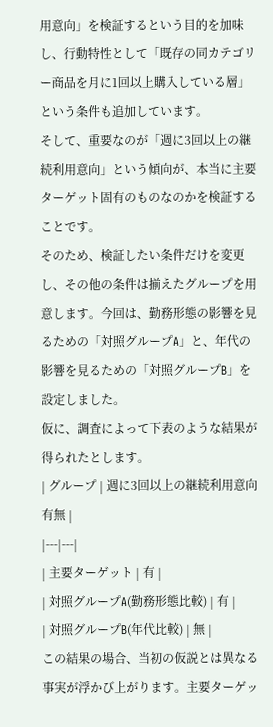用意向」を検証するという目的を加味し、行動特性として「既存の同カテゴリー商品を月に1回以上購入している層」という条件も追加しています。
そして、重要なのが「週に3回以上の継続利用意向」という傾向が、本当に主要ターゲット固有のものなのかを検証することです。
そのため、検証したい条件だけを変更し、その他の条件は揃えたグループを用意します。今回は、勤務形態の影響を見るための「対照グループA」と、年代の影響を見るための「対照グループB」を設定しました。
仮に、調査によって下表のような結果が得られたとします。
| グループ | 週に3回以上の継続利用意向有無 |
|---|---|
| 主要ターゲット | 有 |
| 対照グループA(勤務形態比較) | 有 |
| 対照グループB(年代比較) | 無 |
この結果の場合、当初の仮説とは異なる事実が浮かび上がります。主要ターゲッ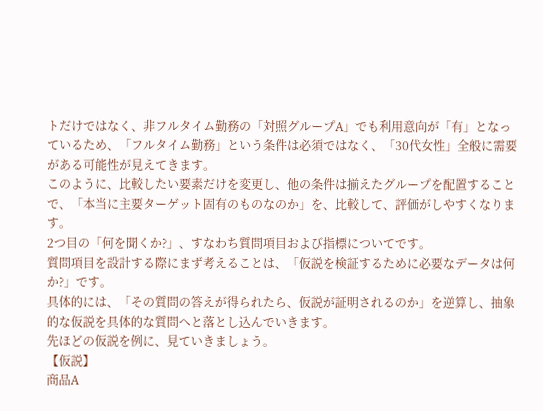トだけではなく、非フルタイム勤務の「対照グループA」でも利用意向が「有」となっているため、「フルタイム勤務」という条件は必須ではなく、「30代女性」全般に需要がある可能性が見えてきます。
このように、比較したい要素だけを変更し、他の条件は揃えたグループを配置することで、「本当に主要ターゲット固有のものなのか」を、比較して、評価がしやすくなります。
2つ目の「何を聞くか?」、すなわち質問項目および指標についてです。
質問項目を設計する際にまず考えることは、「仮説を検証するために必要なデータは何か?」です。
具体的には、「その質問の答えが得られたら、仮説が証明されるのか」を逆算し、抽象的な仮説を具体的な質問へと落とし込んでいきます。
先ほどの仮説を例に、見ていきましょう。
【仮説】
商品A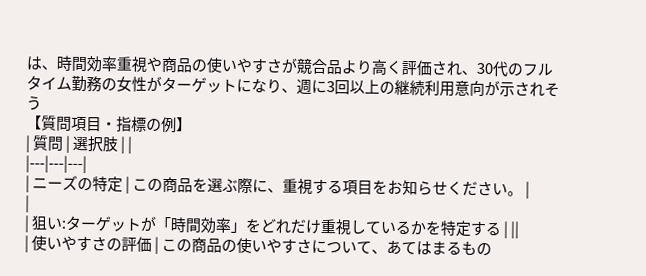は、時間効率重視や商品の使いやすさが競合品より高く評価され、30代のフルタイム勤務の女性がターゲットになり、週に3回以上の継続利用意向が示されそう
【質問項目・指標の例】
| 質問 | 選択肢 | |
|---|---|---|
| ニーズの特定 | この商品を選ぶ際に、重視する項目をお知らせください。 |
|
| 狙い:ターゲットが「時間効率」をどれだけ重視しているかを特定する | ||
| 使いやすさの評価 | この商品の使いやすさについて、あてはまるもの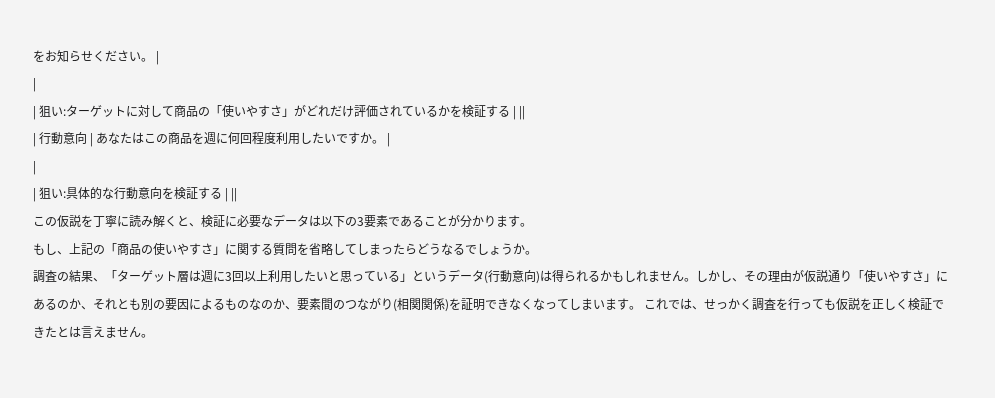をお知らせください。 |
|
| 狙い:ターゲットに対して商品の「使いやすさ」がどれだけ評価されているかを検証する | ||
| 行動意向 | あなたはこの商品を週に何回程度利用したいですか。 |
|
| 狙い:具体的な行動意向を検証する | ||
この仮説を丁寧に読み解くと、検証に必要なデータは以下の3要素であることが分かります。
もし、上記の「商品の使いやすさ」に関する質問を省略してしまったらどうなるでしょうか。
調査の結果、「ターゲット層は週に3回以上利用したいと思っている」というデータ(行動意向)は得られるかもしれません。しかし、その理由が仮説通り「使いやすさ」にあるのか、それとも別の要因によるものなのか、要素間のつながり(相関関係)を証明できなくなってしまいます。 これでは、せっかく調査を行っても仮説を正しく検証できたとは言えません。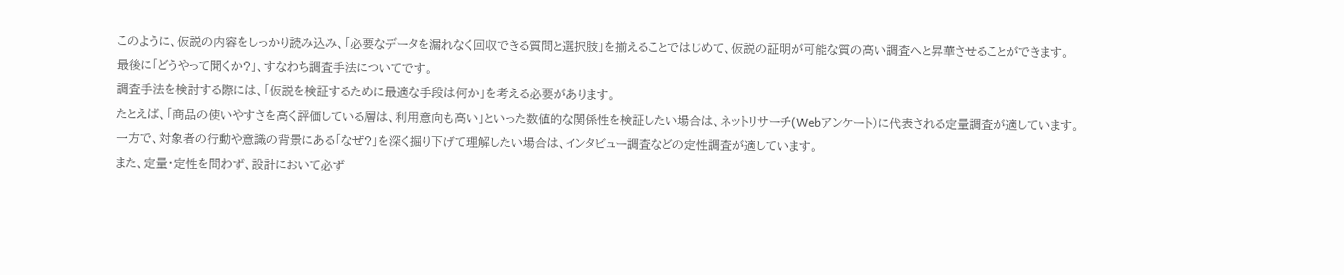このように、仮説の内容をしっかり読み込み、「必要なデータを漏れなく回収できる質問と選択肢」を揃えることではじめて、仮説の証明が可能な質の高い調査へと昇華させることができます。
最後に「どうやって聞くか?」、すなわち調査手法についてです。
調査手法を検討する際には、「仮説を検証するために最適な手段は何か」を考える必要があります。
たとえば、「商品の使いやすさを高く評価している層は、利用意向も高い」といった数値的な関係性を検証したい場合は、ネットリサーチ(Webアンケート)に代表される定量調査が適しています。
一方で、対象者の行動や意識の背景にある「なぜ?」を深く掘り下げて理解したい場合は、インタビュー調査などの定性調査が適しています。
また、定量・定性を問わず、設計において必ず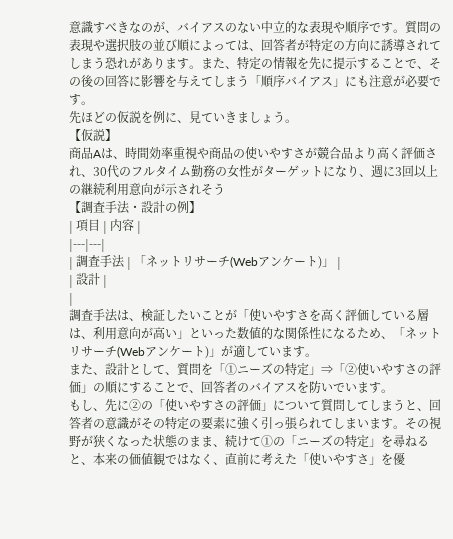意識すべきなのが、バイアスのない中立的な表現や順序です。質問の表現や選択肢の並び順によっては、回答者が特定の方向に誘導されてしまう恐れがあります。また、特定の情報を先に提示することで、その後の回答に影響を与えてしまう「順序バイアス」にも注意が必要です。
先ほどの仮説を例に、見ていきましょう。
【仮説】
商品Aは、時間効率重視や商品の使いやすさが競合品より高く評価され、30代のフルタイム勤務の女性がターゲットになり、週に3回以上の継続利用意向が示されそう
【調査手法・設計の例】
| 項目 | 内容 |
|---|---|
| 調査手法 | 「ネットリサーチ(Webアンケート)」 |
| 設計 |
|
調査手法は、検証したいことが「使いやすさを高く評価している層は、利用意向が高い」といった数値的な関係性になるため、「ネットリサーチ(Webアンケート)」が適しています。
また、設計として、質問を「①ニーズの特定」⇒「②使いやすさの評価」の順にすることで、回答者のバイアスを防いでいます。
もし、先に②の「使いやすさの評価」について質問してしまうと、回答者の意識がその特定の要素に強く引っ張られてしまいます。その視野が狭くなった状態のまま、続けて①の「ニーズの特定」を尋ねると、本来の価値観ではなく、直前に考えた「使いやすさ」を優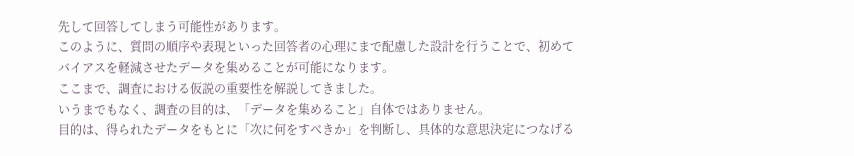先して回答してしまう可能性があります。
このように、質問の順序や表現といった回答者の心理にまで配慮した設計を行うことで、初めてバイアスを軽減させたデータを集めることが可能になります。
ここまで、調査における仮説の重要性を解説してきました。
いうまでもなく、調査の目的は、「データを集めること」自体ではありません。
目的は、得られたデータをもとに「次に何をすべきか」を判断し、具体的な意思決定につなげる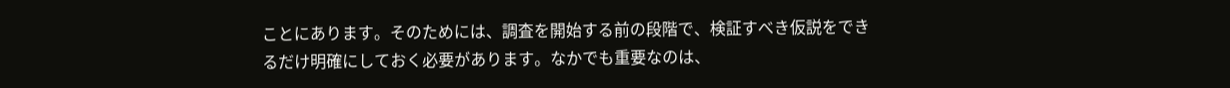ことにあります。そのためには、調査を開始する前の段階で、検証すべき仮説をできるだけ明確にしておく必要があります。なかでも重要なのは、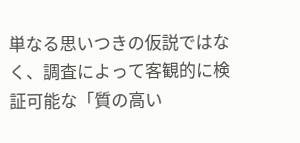単なる思いつきの仮説ではなく、調査によって客観的に検証可能な「質の高い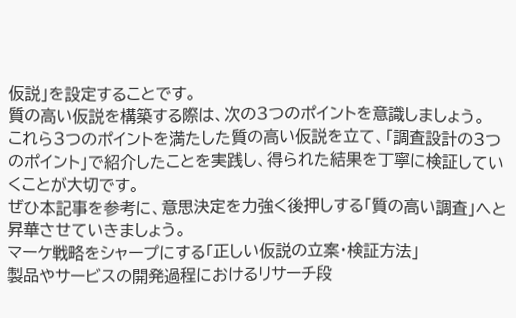仮説」を設定することです。
質の高い仮説を構築する際は、次の3つのポイントを意識しましょう。
これら3つのポイントを満たした質の高い仮説を立て、「調査設計の3つのポイント」で紹介したことを実践し、得られた結果を丁寧に検証していくことが大切です。
ぜひ本記事を参考に、意思決定を力強く後押しする「質の高い調査」へと昇華させていきましょう。
マーケ戦略をシャープにする「正しい仮説の立案・検証方法」
製品やサービスの開発過程におけるリサーチ段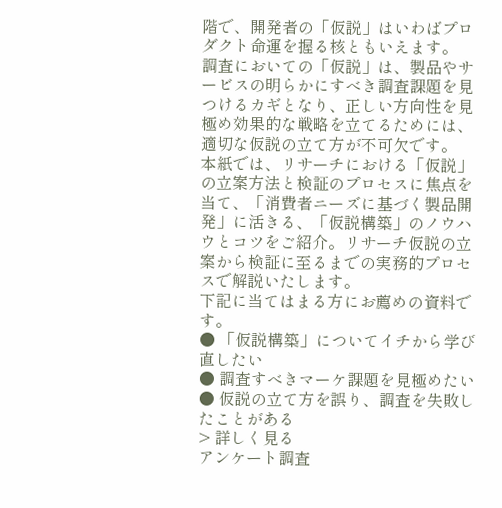階で、開発者の「仮説」はいわばプロダクト命運を握る核ともいえます。
調査においての「仮説」は、製品やサービスの明らかにすべき調査課題を見つけるカギとなり、正しい方向性を見極め効果的な戦略を立てるためには、適切な仮説の立て方が不可欠です。
本紙では、リサーチにおける「仮説」の立案方法と検証のプロセスに焦点を当て、「消費者ニーズに基づく製品開発」に活きる、「仮説構築」のノウハウとコツをご紹介。リサーチ仮説の立案から検証に至るまでの実務的プロセスで解説いたします。
下記に当てはまる方にお薦めの資料です。
● 「仮説構築」についてイチから学び直したい
● 調査すべきマーケ課題を見極めたい
● 仮説の立て方を誤り、調査を失敗したことがある
> 詳しく見る
アンケート調査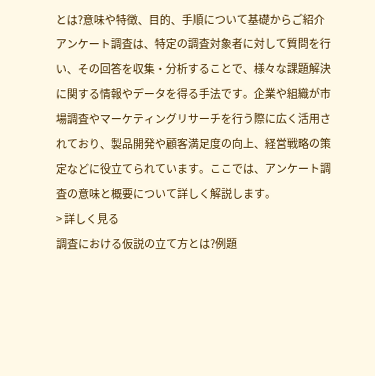とは?意味や特徴、目的、手順について基礎からご紹介
アンケート調査は、特定の調査対象者に対して質問を行い、その回答を収集・分析することで、様々な課題解決に関する情報やデータを得る手法です。企業や組織が市場調査やマーケティングリサーチを行う際に広く活用されており、製品開発や顧客満足度の向上、経営戦略の策定などに役立てられています。ここでは、アンケート調査の意味と概要について詳しく解説します。
> 詳しく見る
調査における仮説の立て方とは?例題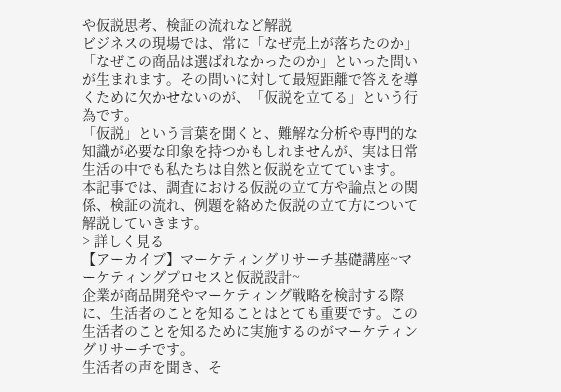や仮説思考、検証の流れなど解説
ビジネスの現場では、常に「なぜ売上が落ちたのか」「なぜこの商品は選ばれなかったのか」といった問いが生まれます。その問いに対して最短距離で答えを導くために欠かせないのが、「仮説を立てる」という行為です。
「仮説」という言葉を聞くと、難解な分析や専門的な知識が必要な印象を持つかもしれませんが、実は日常生活の中でも私たちは自然と仮説を立てています。
本記事では、調査における仮説の立て方や論点との関係、検証の流れ、例題を絡めた仮説の立て方について解説していきます。
> 詳しく見る
【アーカイブ】マーケティングリサーチ基礎講座~マーケティングプロセスと仮説設計~
企業が商品開発やマーケティング戦略を検討する際に、生活者のことを知ることはとても重要です。この生活者のことを知るために実施するのがマーケティングリサーチです。
生活者の声を聞き、そ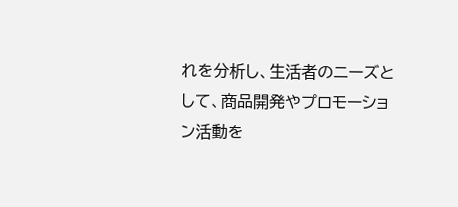れを分析し、生活者のニーズとして、商品開発やプロモーション活動を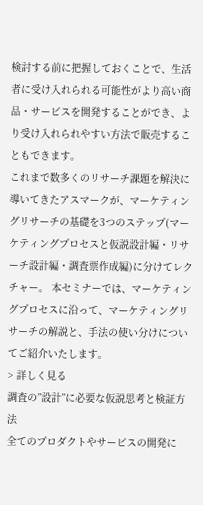検討する前に把握しておくことで、生活者に受け入れられる可能性がより高い商品・サービスを開発することができ、より受け入れられやすい方法で販売することもできます。
これまで数多くのリサーチ課題を解決に導いてきたアスマークが、マーケティングリサーチの基礎を3つのステップ(マーケティングプロセスと仮説設計編・リサーチ設計編・調査票作成編)に分けてレクチャー。 本セミナーでは、マーケティングプロセスに沿って、マーケティングリサーチの解説と、手法の使い分けについてご紹介いたします。
> 詳しく見る
調査の”設計”に必要な仮説思考と検証方法
全てのプロダクトやサービスの開発に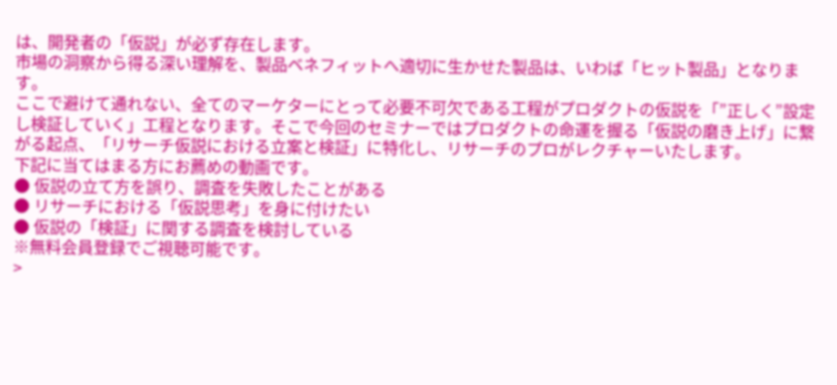は、開発者の「仮説」が必ず存在します。
市場の洞察から得る深い理解を、製品ベネフィットへ適切に生かせた製品は、いわば「ヒット製品」となります。
ここで避けて通れない、全てのマーケターにとって必要不可欠である工程がプロダクトの仮説を「”正しく”設定し検証していく」工程となります。そこで今回のセミナーではプロダクトの命運を握る「仮説の磨き上げ」に繋がる起点、「リサーチ仮説における立案と検証」に特化し、リサーチのプロがレクチャーいたします。
下記に当てはまる方にお薦めの動画です。
● 仮説の立て方を誤り、調査を失敗したことがある
● リサーチにおける「仮説思考」を身に付けたい
● 仮説の「検証」に関する調査を検討している
※無料会員登録でご視聴可能です。
>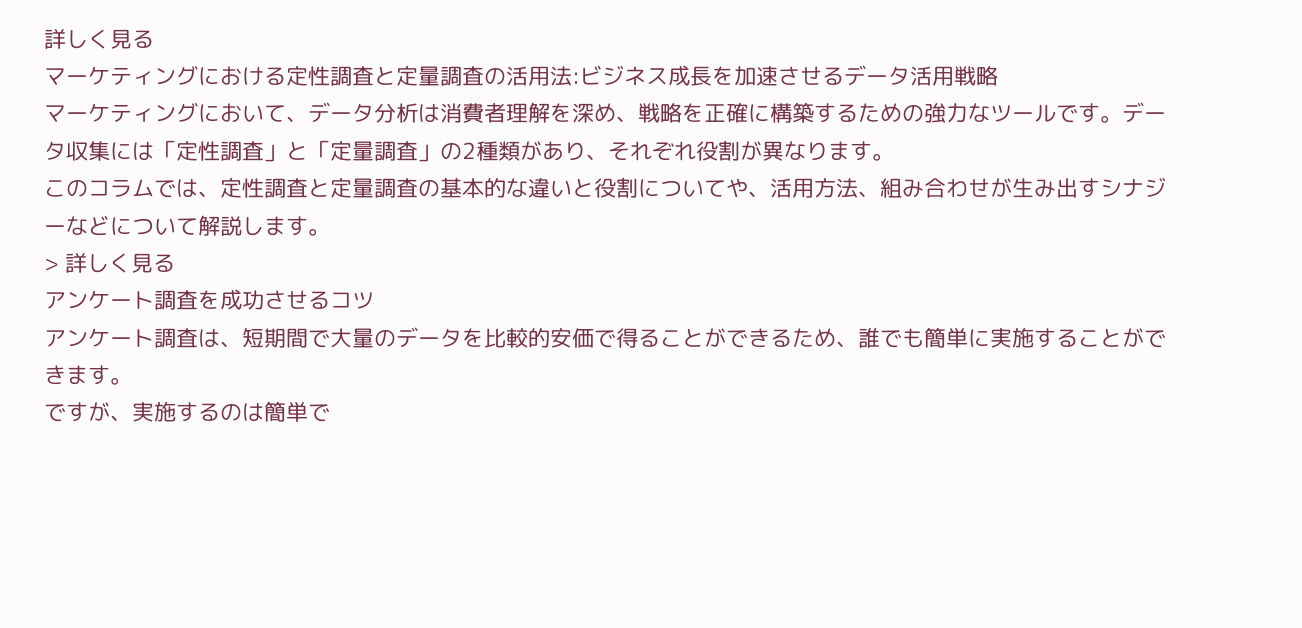詳しく見る
マーケティングにおける定性調査と定量調査の活用法:ビジネス成長を加速させるデータ活用戦略
マーケティングにおいて、データ分析は消費者理解を深め、戦略を正確に構築するための強力なツールです。データ収集には「定性調査」と「定量調査」の2種類があり、それぞれ役割が異なります。
このコラムでは、定性調査と定量調査の基本的な違いと役割についてや、活用方法、組み合わせが生み出すシナジーなどについて解説します。
> 詳しく見る
アンケート調査を成功させるコツ
アンケート調査は、短期間で大量のデータを比較的安価で得ることができるため、誰でも簡単に実施することができます。
ですが、実施するのは簡単で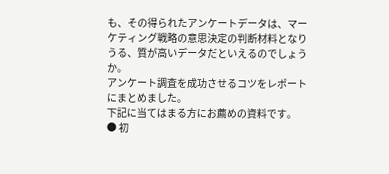も、その得られたアンケートデータは、マーケティング戦略の意思決定の判断材料となりうる、質が高いデータだといえるのでしょうか。
アンケート調査を成功させるコツをレポートにまとめました。
下記に当てはまる方にお薦めの資料です。
● 初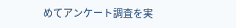めてアンケート調査を実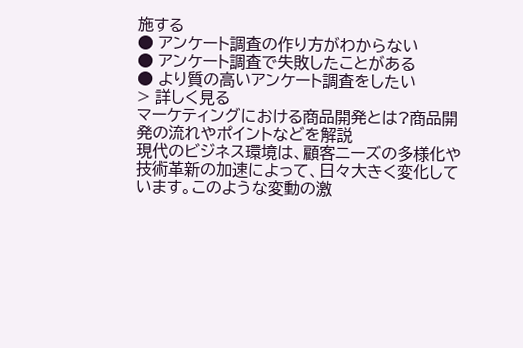施する
● アンケート調査の作り方がわからない
● アンケート調査で失敗したことがある
● より質の高いアンケート調査をしたい
> 詳しく見る
マーケティングにおける商品開発とは?商品開発の流れやポイントなどを解説
現代のビジネス環境は、顧客ニーズの多様化や技術革新の加速によって、日々大きく変化しています。このような変動の激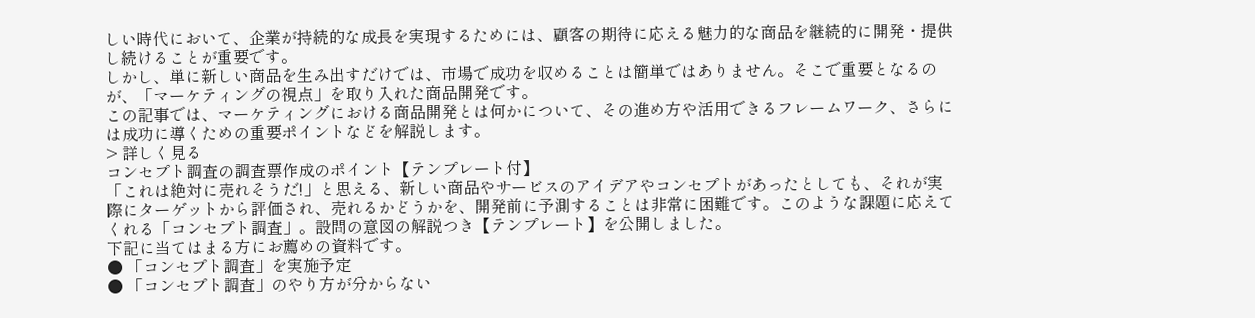しい時代において、企業が持続的な成長を実現するためには、顧客の期待に応える魅力的な商品を継続的に開発・提供し続けることが重要です。
しかし、単に新しい商品を生み出すだけでは、市場で成功を収めることは簡単ではありません。そこで重要となるのが、「マーケティングの視点」を取り入れた商品開発です。
この記事では、マーケティングにおける商品開発とは何かについて、その進め方や活用できるフレームワーク、さらには成功に導くための重要ポイントなどを解説します。
> 詳しく見る
コンセプト調査の調査票作成のポイント【テンプレート付】
「これは絶対に売れそうだ!」と思える、新しい商品やサービスのアイデアやコンセプトがあったとしても、それが実際にターゲットから評価され、売れるかどうかを、開発前に予測することは非常に困難です。このような課題に応えてくれる「コンセプト調査」。設問の意図の解説つき【テンプレート】を公開しました。
下記に当てはまる方にお薦めの資料です。
● 「コンセプト調査」を実施予定
● 「コンセプト調査」のやり方が分からない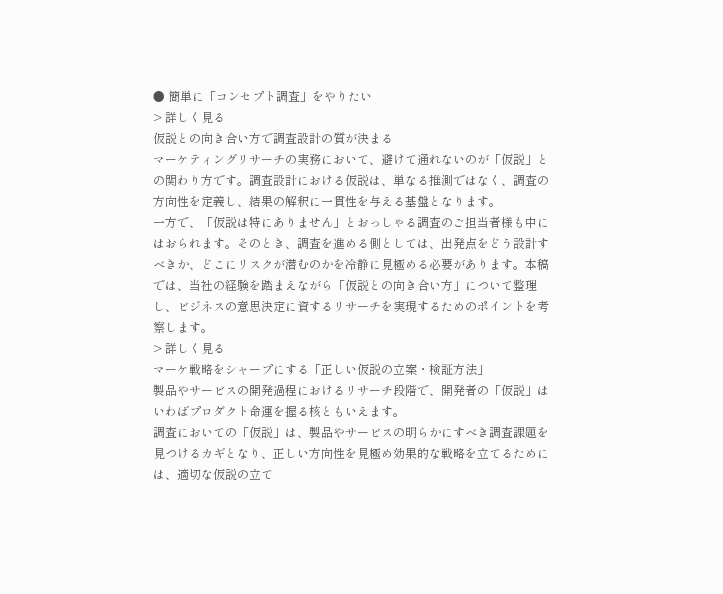● 簡単に「コンセプト調査」をやりたい
> 詳しく見る
仮説との向き合い方で調査設計の質が決まる
マーケティングリサーチの実務において、避けて通れないのが「仮説」との関わり方です。調査設計における仮説は、単なる推測ではなく、調査の方向性を定義し、結果の解釈に一貫性を与える基盤となります。
一方で、「仮説は特にありません」とおっしゃる調査のご担当者様も中にはおられます。そのとき、調査を進める側としては、出発点をどう設計すべきか、どこにリスクが潜むのかを冷静に見極める必要があります。本稿では、当社の経験を踏まえながら「仮説との向き合い方」について整理し、ビジネスの意思決定に資するリサーチを実現するためのポイントを考察します。
> 詳しく見る
マーケ戦略をシャープにする「正しい仮説の立案・検証方法」
製品やサービスの開発過程におけるリサーチ段階で、開発者の「仮説」はいわばプロダクト命運を握る核ともいえます。
調査においての「仮説」は、製品やサービスの明らかにすべき調査課題を見つけるカギとなり、正しい方向性を見極め効果的な戦略を立てるためには、適切な仮説の立て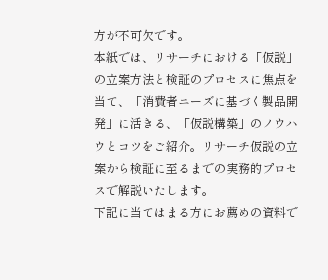方が不可欠です。
本紙では、リサーチにおける「仮説」の立案方法と検証のプロセスに焦点を当て、「消費者ニーズに基づく製品開発」に活きる、「仮説構築」のノウハウとコツをご紹介。リサーチ仮説の立案から検証に至るまでの実務的プロセスで解説いたします。
下記に当てはまる方にお薦めの資料で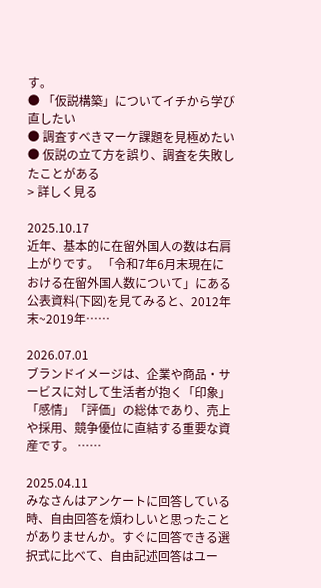す。
● 「仮説構築」についてイチから学び直したい
● 調査すべきマーケ課題を見極めたい
● 仮説の立て方を誤り、調査を失敗したことがある
> 詳しく見る

2025.10.17
近年、基本的に在留外国人の数は右肩上がりです。 「令和7年6月末現在における在留外国人数について」にある公表資料(下図)を見てみると、2012年末~2019年……

2026.07.01
ブランドイメージは、企業や商品・サービスに対して生活者が抱く「印象」「感情」「評価」の総体であり、売上や採用、競争優位に直結する重要な資産です。 ……

2025.04.11
みなさんはアンケートに回答している時、自由回答を煩わしいと思ったことがありませんか。すぐに回答できる選択式に比べて、自由記述回答はユー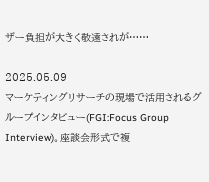ザー負担が大きく敬遠されが……

2025.05.09
マーケティングリサーチの現場で活用されるグループインタビュー(FGI:Focus Group Interview)。座談会形式で複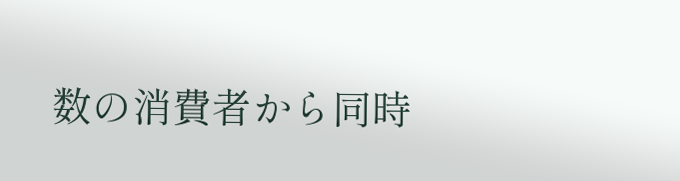数の消費者から同時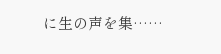に生の声を集……